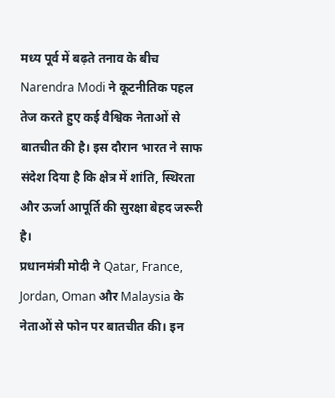मध्य पूर्व में बढ़ते तनाव के बीच Narendra Modi ने कूटनीतिक पहल तेज करते हुए कई वैश्विक नेताओं से बातचीत की है। इस दौरान भारत ने साफ संदेश दिया है कि क्षेत्र में शांति, स्थिरता और ऊर्जा आपूर्ति की सुरक्षा बेहद जरूरी है।
प्रधानमंत्री मोदी ने Qatar, France, Jordan, Oman और Malaysia के नेताओं से फोन पर बातचीत की। इन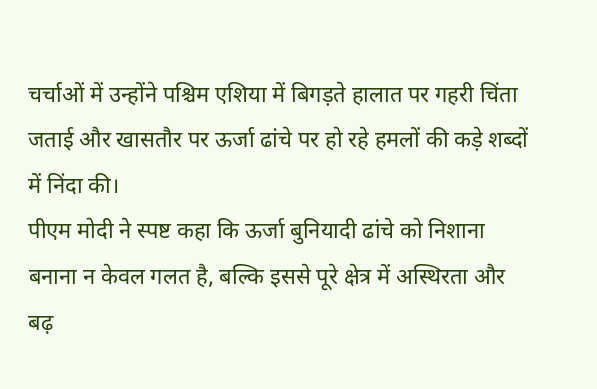चर्चाओं में उन्होंने पश्चिम एशिया में बिगड़ते हालात पर गहरी चिंता जताई और खासतौर पर ऊर्जा ढांचे पर हो रहे हमलों की कड़े शब्दों में निंदा की।
पीएम मोदी ने स्पष्ट कहा कि ऊर्जा बुनियादी ढांचे को निशाना बनाना न केवल गलत है, बल्कि इससे पूरे क्षेत्र में अस्थिरता और बढ़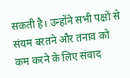सकती है। उन्होंने सभी पक्षों से संयम बरतने और तनाव को कम करने के लिए संवाद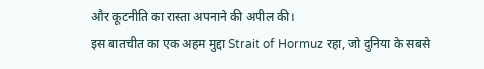और कूटनीति का रास्ता अपनाने की अपील की।
इस बातचीत का एक अहम मुद्दा Strait of Hormuz रहा, जो दुनिया के सबसे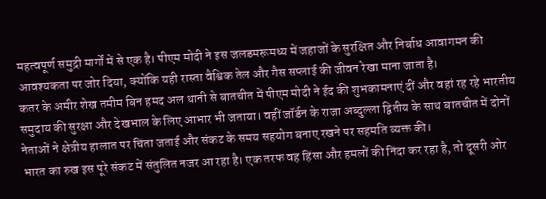महत्वपूर्ण समुद्री मार्गों में से एक है। पीएम मोदी ने इस जलडमरूमध्य में जहाजों के सुरक्षित और निर्बाध आवागमन की आवश्यकता पर जोर दिया, क्योंकि यही रास्ता वैश्विक तेल और गैस सप्लाई की जीवन रेखा माना जाता है।
कतर के अमीर शेख तमीम बिन हमद अल थानी से बातचीत में पीएम मोदी ने ईद की शुभकामनाएं दीं और वहां रह रहे भारतीय समुदाय की सुरक्षा और देखभाल के लिए आभार भी जताया। वहीं जॉर्डन के राजा अब्दुल्ला द्वितीय के साथ बातचीत में दोनों नेताओं ने क्षेत्रीय हालात पर चिंता जताई और संकट के समय सहयोग बनाए रखने पर सहमति व्यक्त की।
भारत का रुख इस पूरे संकट में संतुलित नजर आ रहा है। एक तरफ वह हिंसा और हमलों की निंदा कर रहा है, तो दूसरी ओर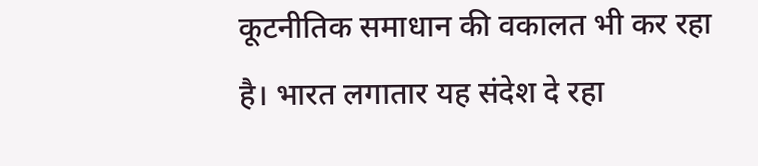कूटनीतिक समाधान की वकालत भी कर रहा है। भारत लगातार यह संदेश दे रहा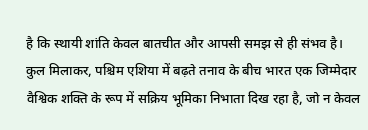है कि स्थायी शांति केवल बातचीत और आपसी समझ से ही संभव है।
कुल मिलाकर, पश्चिम एशिया में बढ़ते तनाव के बीच भारत एक जिम्मेदार वैश्विक शक्ति के रूप में सक्रिय भूमिका निभाता दिख रहा है, जो न केवल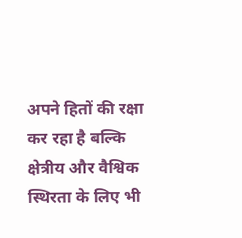अपने हितों की रक्षा कर रहा है बल्कि क्षेत्रीय और वैश्विक स्थिरता के लिए भी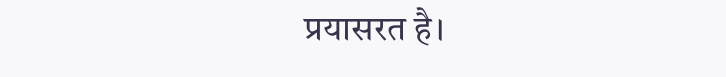प्रयासरत है।